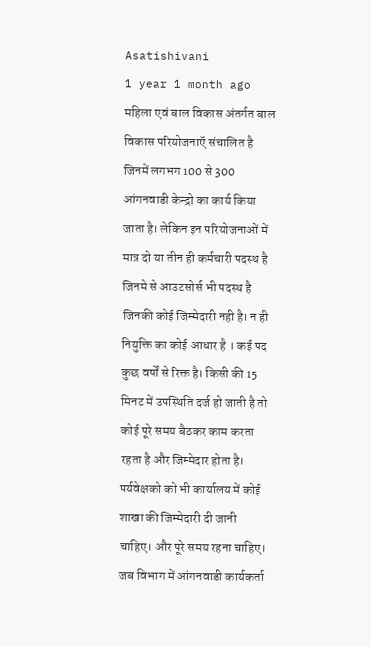Asatishivani
1 year 1 month ago
महिला एवं बाल विकास अंतर्गत बाल विकास परियोजनाऍ संचालित है जिनमें लगभग 100 से 300 आंगनवाडी केन्द्रो का कार्य किया जाता है। लेकिन इन परियोजनाओं में मात्र दो या तीन ही कर्मचारी पदस्थ है जिनमे से आउटसोर्स भी पदस्थ है जिनकी कोई जिम्मेदारी नही है। न ही नियुक्ति का कोई आधार है । कई पद कुछ वर्षों से रिक्त है। किसी की 15 मिनट में उपस्थिति दर्ज हो जाती है तो कोई पूरे समय बैठकर काम करता रहता है और जिम्मेदार होता है। पर्यवेक्षको को भी कार्यालय में कोई शाखा की जिम्मेदारी दी जानी चाहिए। और पूरे समय रहना चाहिए। जब विभाग में आंगनवाडी कार्यकर्ता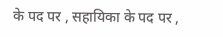के पद पर , सहायिका के पद पर ,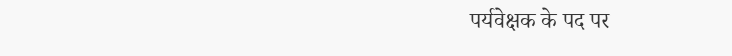पर्यवेक्षक के पद पर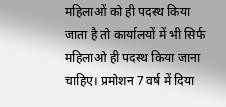महिलाओं को ही पदस्थ किया जाता है तो कार्यालयों में भी सिर्फ महिलाओ ही पदस्थ किया जाना चाहिए। प्रमोशन 7 वर्ष में दिया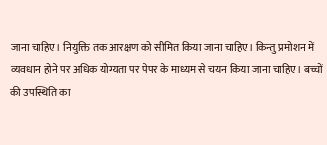जाना चाहिए। नियुक्ति तक आरक्षण को सीमित किया जाना चाहिए। किन्तु प्रमोशन में व्यवधान होने पर अधिक योग्यता पर पेपर के माध्यम से चयन किया जाना चाहिए। बच्चों की उपस्थिति का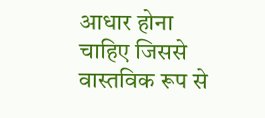आधार होना चाहिए जिससे वास्तविक रूप से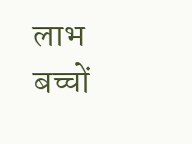लाभ बच्चों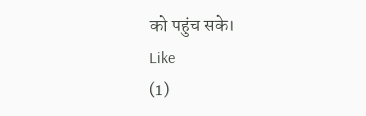को पहुंच सके।
Like
(1)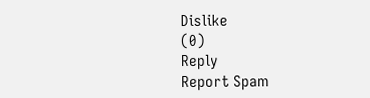Dislike
(0)
Reply
Report Spam